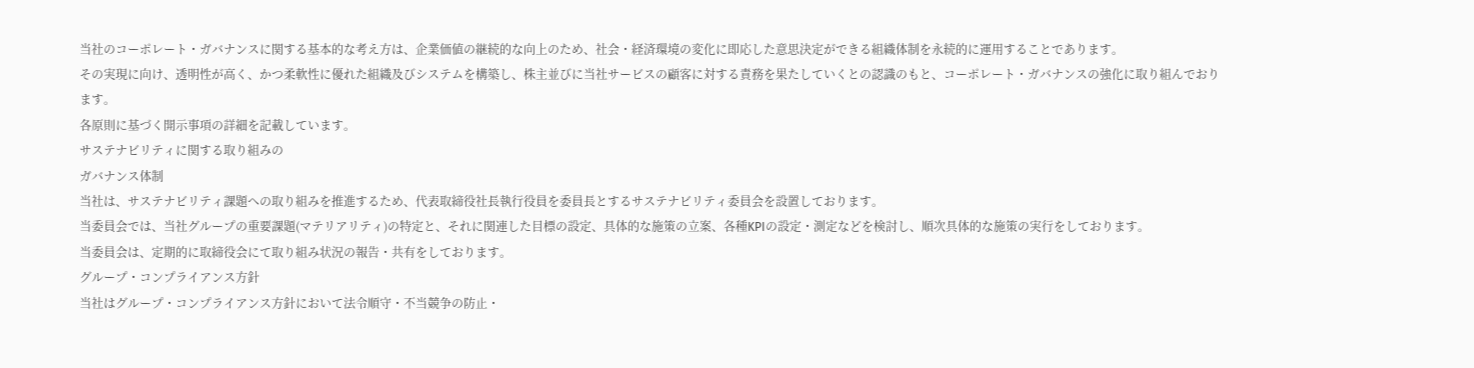当社のコーポレート・ガバナンスに関する基本的な考え方は、企業価値の継続的な向上のため、社会・経済環境の変化に即応した意思決定ができる組織体制を永続的に運用することであります。
その実現に向け、透明性が高く、かつ柔軟性に優れた組織及びシステムを構築し、株主並びに当社サービスの顧客に対する責務を果たしていくとの認識のもと、コーポレート・ガバナンスの強化に取り組んでおります。
各原則に基づく開示事項の詳細を記載しています。
サステナビリティに関する取り組みの
ガバナンス体制
当社は、サステナビリティ課題への取り組みを推進するため、代表取締役社長執行役員を委員長とするサステナビリティ委員会を設置しております。
当委員会では、当社グループの重要課題(マテリアリティ)の特定と、それに関連した目標の設定、具体的な施策の立案、各種KPIの設定・測定などを検討し、順次具体的な施策の実行をしております。
当委員会は、定期的に取締役会にて取り組み状況の報告・共有をしております。
グループ・コンプライアンス方針
当社はグループ・コンプライアンス方針において法令順守・不当競争の防止・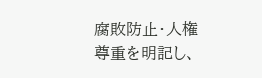腐敗防止・人権尊重を明記し、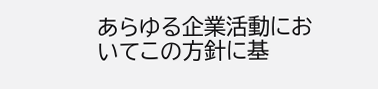あらゆる企業活動においてこの方針に基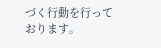づく行動を行っております。